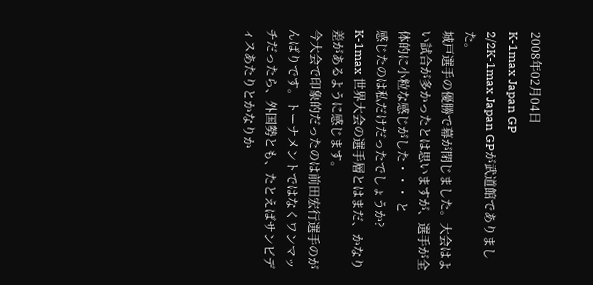2008年02月04日
K-1max Japan GP
2/2K-1max Japan GPが武道館でありました。
城戸選手の優勝で幕が閉じました。大会はよい試合が多かったとは思いますが、選手が全体的に小粒な感じがした・・・ と
感じたのは私だけだったでしょうか?
K-1max 世界大会の選手層とはまだ、かなり差があるように感じます。
今大会で印象的だったのは前田宏行選手のがんばりです。トーナメントではなくワンマッチだったら、外国勢とも、たとえばサンビディスあたりとかなりか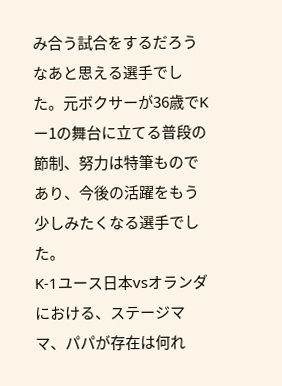み合う試合をするだろうなあと思える選手でした。元ボクサーが36歳でKー1の舞台に立てる普段の節制、努力は特筆ものであり、今後の活躍をもう少しみたくなる選手でした。
K-1ユース日本vsオランダにおける、ステージママ、パパが存在は何れ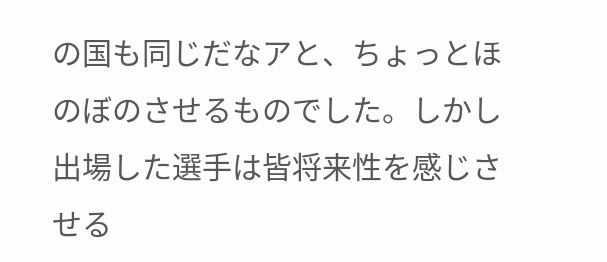の国も同じだなアと、ちょっとほのぼのさせるものでした。しかし出場した選手は皆将来性を感じさせる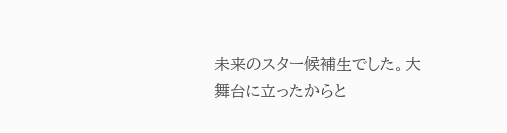未来のスター候補生でした。大舞台に立ったからと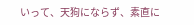いって、天狗にならず、素直に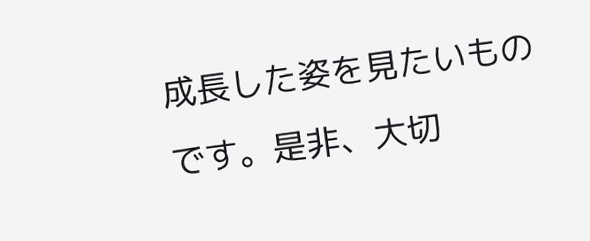成長した姿を見たいものです。是非、大切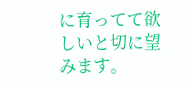に育ってて欲しいと切に望みます。